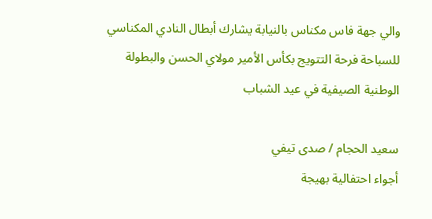والي جهة فاس مكناس بالنيابة يشارك أبطال النادي المكناسي للسباحة فرحة التتويج بكأس الأمير مولاي الحسن والبطولة الوطنية الصيفية في عيد الشباب

سعيد الحجام / صدى تيفي
أجواء احتفالية بهيجة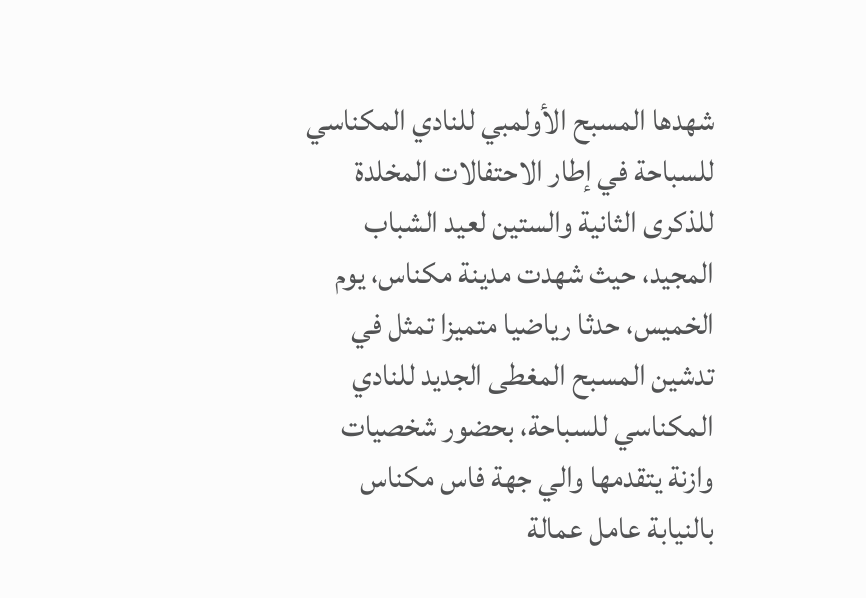شهدها المسبح الأولمبي للنادي المكناسي للسباحة في إطار الاحتفالات المخلدة للذكرى الثانية والستين لعيد الشباب المجيد، حيث شهدت مدينة مكناس، يوم الخميس، حدثا رياضيا متميزا تمثل في تدشين المسبح المغطى الجديد للنادي المكناسي للسباحة، بحضور شخصيات وازنة يتقدمها والي جهة فاس مكناس بالنيابة عامل عمالة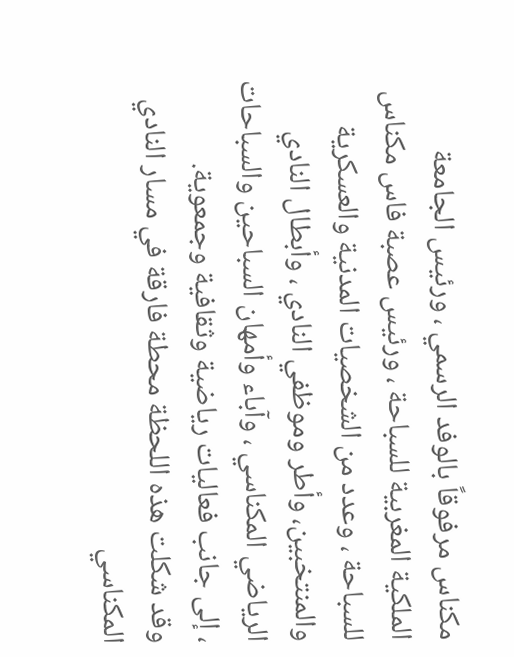مكناس مرفوقاً بالوفد الرسمي ، ورئيس الجامعة الملكية المغربية للسباحة ، ورئيس عصبة فاس مكناس للسباحة ، وعدد من الشخصيات المدنية والعسكرية والمنتخبين، وأطر وموظفي النادي ، وأبطال النادي الرياضي المكناسي ، وآباء وأمهان السباحين والسباحات ، إلى جانب فعاليات رياضية وثقافية وجمعوية.
وقد شكلت هذه اللحظة محطة فارقة في مسار النادي المكناسي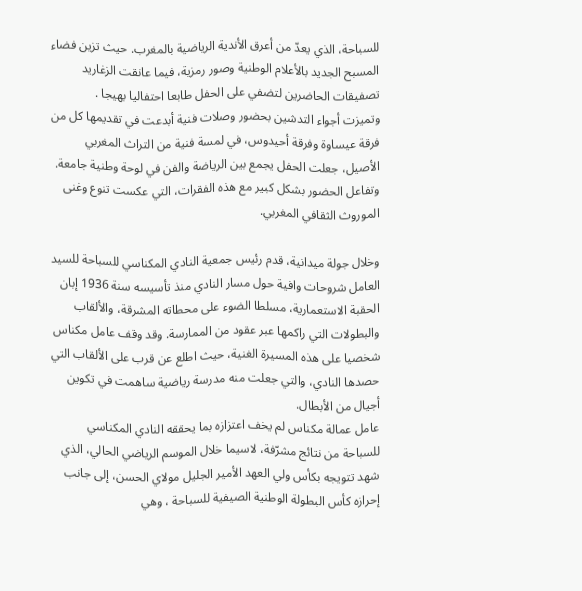للسباحة، الذي يعدّ من أعرق الأندية الرياضية بالمغرب. حيث تزين فضاء المسبح الجديد بالأعلام الوطنية وصور رمزية، فيما عانقت الزغاريد تصفيقات الحاضرين لتضفي على الحفل طابعا احتفاليا بهيجا .
وتميزت أجواء التدشين بحضور وصلات فنية أبدعت في تقديمها كل من فرقة عيساوة وفرقة أحيدوس، في لمسة فنية من التراث المغربي الأصيل، جعلت الحفل يجمع بين الرياضة والفن في لوحة وطنية جامعة. وتفاعل الحضور بشكل كبير مع هذه الفقرات، التي عكست تنوع وغنى الموروث الثقافي المغربي.

وخلال جولة ميدانية، قدم رئيس جمعية النادي المكناسي للسباحة للسيد العامل شروحات وافية حول مسار النادي منذ تأسيسه سنة 1936 إبان الحقبة الاستعمارية، مسلطا الضوء على محطاته المشرقة، والألقاب والبطولات التي راكمها عبر عقود من الممارسة. وقد وقف عامل مكناس شخصيا على هذه المسيرة الغنية، حيث اطلع عن قرب على الألقاب التي حصدها النادي، والتي جعلت منه مدرسة رياضية ساهمت في تكوين أجيال من الأبطال.
عامل عمالة مكناس لم يخف اعتزازه بما يحققه النادي المكناسي للسباحة من نتائج مشرّفة، لاسيما خلال الموسم الرياضي الحالي، الذي شهد تتويجه بكأس ولي العهد الأمير الجليل مولاي الحسن، إلى جانب إحرازه كأس البطولة الوطنية الصيفية للسباحة ، وهي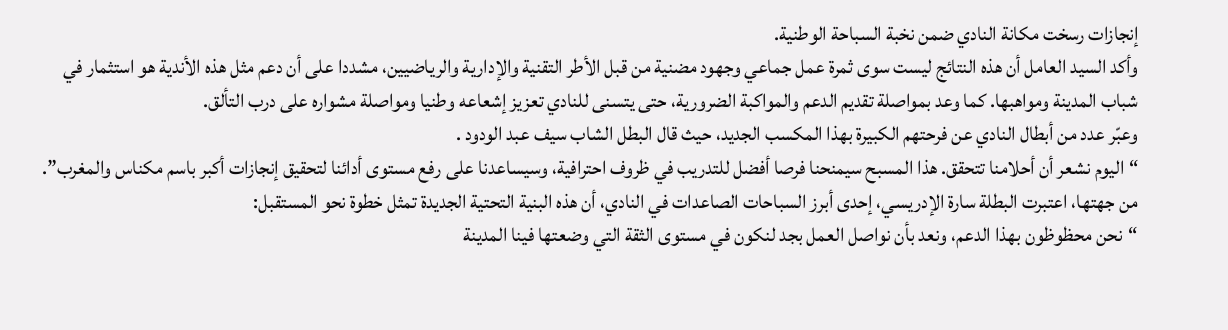إنجازات رسخت مكانة النادي ضمن نخبة السباحة الوطنية.
وأكد السيد العامل أن هذه النتائج ليست سوى ثمرة عمل جماعي وجهود مضنية من قبل الأطر التقنية والإدارية والرياضيين، مشددا على أن دعم مثل هذه الأندية هو استثمار في شباب المدينة ومواهبها. كما وعد بمواصلة تقديم الدعم والمواكبة الضرورية، حتى يتسنى للنادي تعزيز إشعاعه وطنيا ومواصلة مشواره على درب التألق.
وعبّر عدد من أبطال النادي عن فرحتهم الكبيرة بهذا المكسب الجديد، حيث قال البطل الشاب سيف عبد الودود .
“اليوم نشعر أن أحلامنا تتحقق. هذا المسبح سيمنحنا فرصا أفضل للتدريب في ظروف احترافية، وسيساعدنا على رفع مستوى أدائنا لتحقيق إنجازات أكبر باسم مكناس والمغرب”.
من جهتها، اعتبرت البطلة سارة الإدريسي، إحدى أبرز السباحات الصاعدات في النادي، أن هذه البنية التحتية الجديدة تمثل خطوة نحو المستقبل:
“نحن محظوظون بهذا الدعم، ونعد بأن نواصل العمل بجد لنكون في مستوى الثقة التي وضعتها فينا المدينة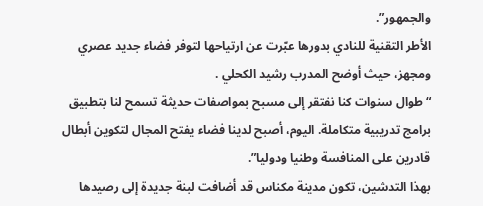والجمهور”.
الأطر التقنية للنادي بدورها عبّرت عن ارتياحها لتوفر فضاء جديد عصري ومجهز، حيث أوضح المدرب رشيد الكحلي .
“طوال سنوات كنا نفتقر إلى مسبح بمواصفات حديثة تسمح لنا بتطبيق برامج تدريبية متكاملة. اليوم، أصبح لدينا فضاء يفتح المجال لتكوين أبطال قادرين على المنافسة وطنيا ودوليا”.
بهذا التدشين، تكون مدينة مكناس قد أضافت لبنة جديدة إلى رصيدها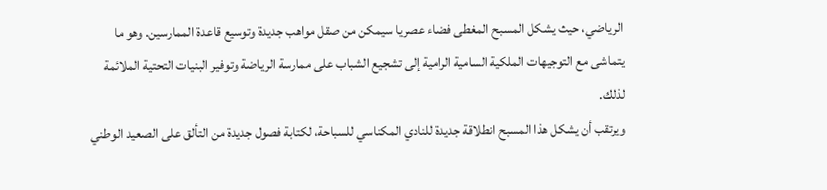الرياضي، حيث يشكل المسبح المغطى فضاء عصريا سيمكن من صقل مواهب جديدة وتوسيع قاعدة الممارسين. وهو ما يتماشى مع التوجيهات الملكية السامية الرامية إلى تشجيع الشباب على ممارسة الرياضة وتوفير البنيات التحتية الملائمة لذلك.
ويرتقب أن يشكل هذا المسبح انطلاقة جديدة للنادي المكناسي للسباحة، لكتابة فصول جديدة من التألق على الصعيد الوطني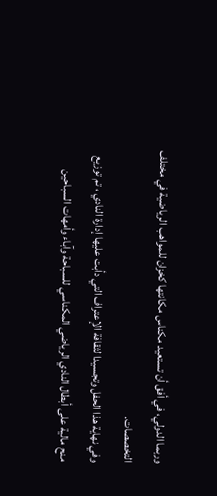وربما الدولي، في أفق أن تستعيد مكناس مكانتها كخزان للمواهب الرياضية في مختلف التخصصات.
وفي نهاية هذا الحفل وتجسيدا لثقافة الإعتراف التي دأبت عليها إدارة النادي ، تم توزيع منح مالية على أبطال النادي الرياضي المكناسي للسباحة وآباء وأمهات السباحين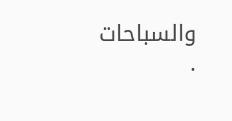والسباحات .